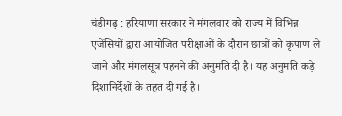चंडीगढ़ : हरियाणा सरकार ने मंगलवार को राज्य में विभिन्न एजेंसियों द्वारा आयोजित परीक्षाओं के दौरान छात्रों को कृपाण ले जाने और मंगलसूत्र पहनने की अनुमति दी है। यह अनुमति कड़े दिशानिर्देशों के तहत दी गई है।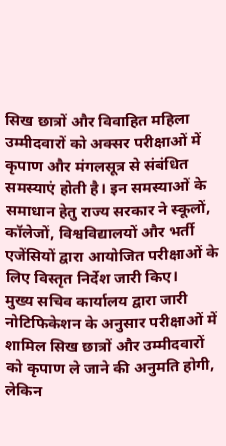सिख छात्रों और विवाहित महिला उम्मीदवारों को अक्सर परीक्षाओं में कृपाण और मंगलसूत्र से संबंधित समस्याएं होती है। इन समस्याओं के समाधान हेतु राज्य सरकार ने स्कूलों, कॉलेजों, विश्वविद्यालयों और भर्ती एजेंसियों द्वारा आयोजित परीक्षाओं के लिए विस्तृत निर्देश जारी किए।
मुख्य सचिव कार्यालय द्वारा जारी नोटिफिकेशन के अनुसार परीक्षाओं में शामिल सिख छात्रों और उम्मीदवारों को कृपाण ले जाने की अनुमति होगी, लेकिन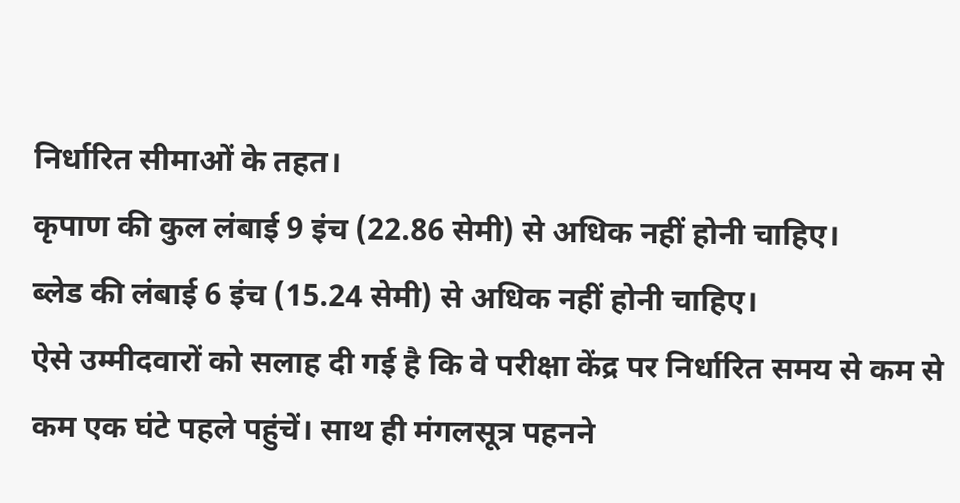निर्धारित सीमाओं के तहत।
कृपाण की कुल लंबाई 9 इंच (22.86 सेमी) से अधिक नहीं होनी चाहिए।
ब्लेड की लंबाई 6 इंच (15.24 सेमी) से अधिक नहीं होनी चाहिए।
ऐसे उम्मीदवारों को सलाह दी गई है कि वे परीक्षा केंद्र पर निर्धारित समय से कम से कम एक घंटे पहले पहुंचें। साथ ही मंगलसूत्र पहनने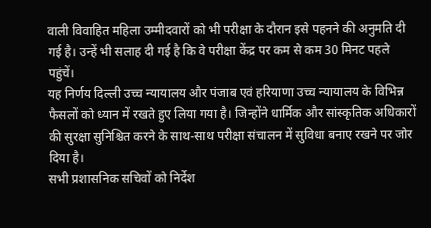वाली विवाहित महिला उम्मीदवारों को भी परीक्षा के दौरान इसे पहनने की अनुमति दी गई है। उन्हें भी सलाह दी गई है कि वे परीक्षा केंद्र पर कम से कम 30 मिनट पहले पहुंचें।
यह निर्णय दिल्ली उच्च न्यायालय और पंजाब एवं हरियाणा उच्च न्यायालय के विभिन्न फैसलों को ध्यान में रखते हुए लिया गया है। जिन्होंने धार्मिक और सांस्कृतिक अधिकारों की सुरक्षा सुनिश्चित करने के साथ-साथ परीक्षा संचालन में सुविधा बनाए रखने पर जोर दिया है।
सभी प्रशासनिक सचिवों को निर्देश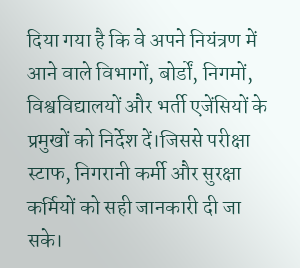दिया गया है कि वे अपने नियंत्रण में आने वाले विभागों, बोर्डों, निगमों, विश्वविद्यालयों और भर्ती एजेंसियों के प्रमुखों को निर्देश दें।जिससे परीक्षा स्टाफ, निगरानी कर्मी और सुरक्षा कर्मियों को सही जानकारी दी जा सके।